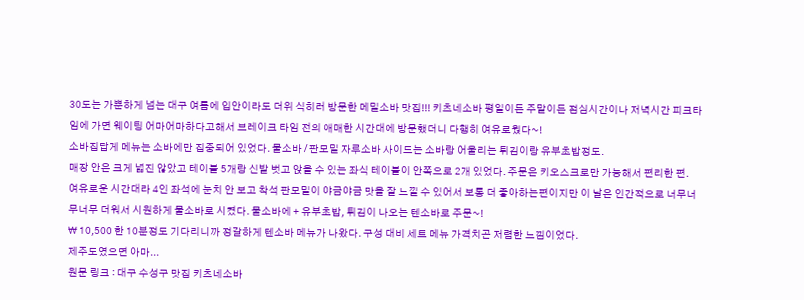30도는 가뿐하게 넘는 대구 여름에 입안이라도 더위 식히러 방문한 메밀소바 맛집!!! 키츠네소바 평일이든 주말이든 점심시간이나 저녁시간 피크타임에 가면 웨이팅 어마어마하다고해서 브레이크 타임 전의 애매한 시간대에 방문했더니 다행히 여유로웠다~!
소바집답게 메뉴는 소바에만 집중되어 있었다. 물소바 / 판모밀 자루소바 사이드는 소바랑 어울리는 튀김이랑 유부초밥정도.
매장 안은 크게 넓진 않았고 테이블 5개랑 신발 벗고 앉을 수 있는 좌식 테이블이 안쪽으로 2개 있었다. 주문은 키오스크로만 가능해서 편리한 편.
여유로운 시간대라 4인 좌석에 눈치 안 보고 착석 판모밀이 야금야금 맛을 잘 느낄 수 있어서 보통 더 좋아하는편이지만 이 날은 인간적으로 너무너무너무 더워서 시원하게 물소바로 시켰다. 물소바에 + 유부초밥, 튀김이 나오는 텐소바로 주문~!
₩ 10,500 한 10분정도 기다리니까 정갈하게 텐소바 메뉴가 나왔다. 구성 대비 세트 메뉴 가격치곤 저렴한 느낌이었다.
제주도였으면 아마...
원문 링크 : 대구 수성구 맛집 키츠네소바